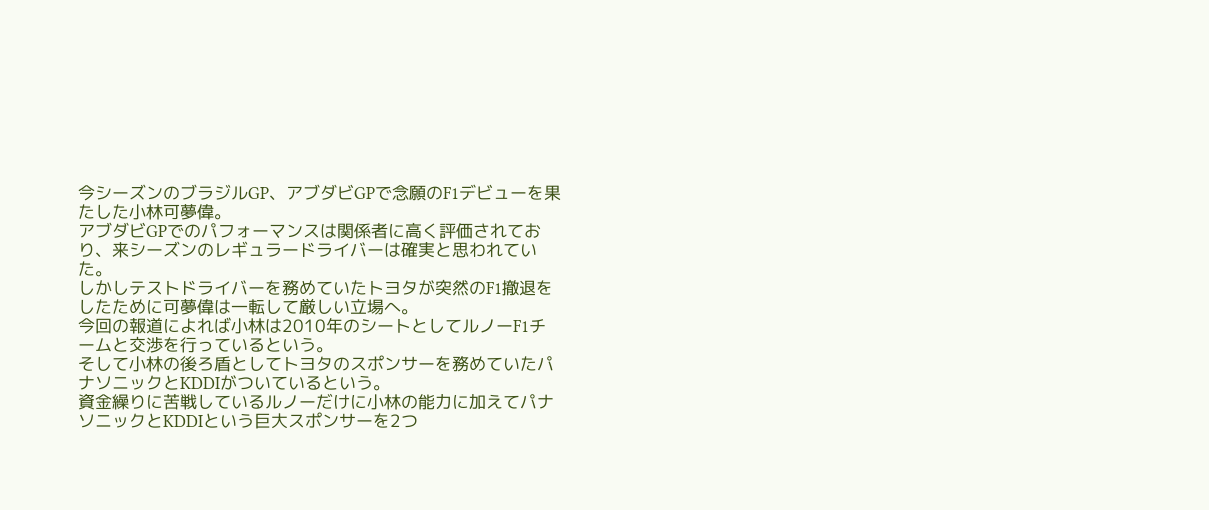今シーズンのブラジルGP、アブダビGPで念願のF1デビューを果たした小林可夢偉。
アブダビGPでのパフォーマンスは関係者に高く評価されており、来シーズンのレギュラードライバーは確実と思われていた。
しかしテストドライバーを務めていたトヨタが突然のF1撤退をしたために可夢偉は一転して厳しい立場へ。
今回の報道によれば小林は2010年のシートとしてルノーF1チームと交渉を行っているという。
そして小林の後ろ盾としてトヨタのスポンサーを務めていたパナソニックとKDDIがついているという。
資金繰りに苦戦しているルノーだけに小林の能力に加えてパナソニックとKDDIという巨大スポンサーを2つ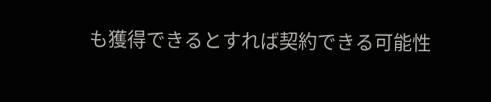も獲得できるとすれば契約できる可能性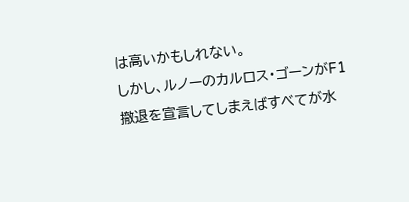は高いかもしれない。
しかし、ルノーのカルロス・ゴーンがF1撤退を宣言してしまえばすべてが水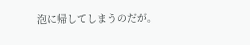泡に帰してしまうのだが。